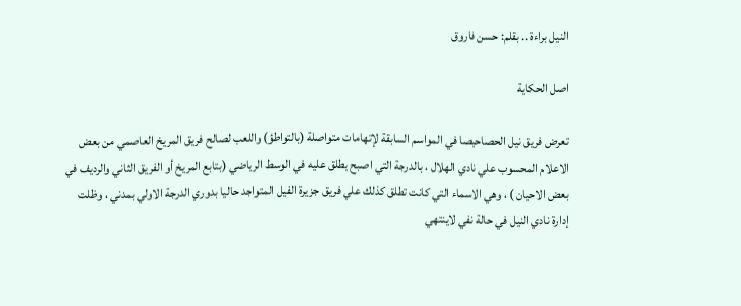النيل براءة .. بقلم: حسن فاروق

اصل الحكاية

تعرض فريق نيل الحصاحيصا في المواسم السابقة لإتهامات متواصلة (بالتواطؤ) واللعب لصالح فريق المريخ العاصمي من بعض الاعلام المحسوب علي نادي الهلال ، بالدرجة التي اصبح يطلق عليه في الوسط الرياضي (بتابع المريخ أو الفريق الثاني والرديف في بعض الاحيان ) ، وهي الاسماء التي كانت تطلق كذلك علي فريق جزيرة الفيل المتواجد حاليا بدوري الدرجة الاولي بمدني ، وظلت إدارة نادي النيل في حالة نفي لاينتهي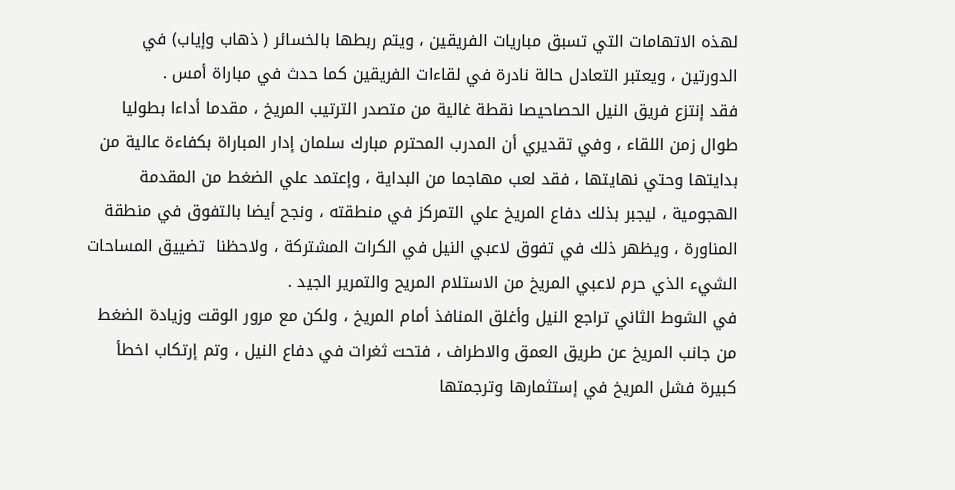لهذه الاتهامات التي تسبق مباريات الفريقين ، ويتم ربطها بالخسائر ( ذهاب وإياب) في الدورتين ، ويعتبر التعادل حالة نادرة في لقاءات الفريقين كما حدث في مباراة أمس .
فقد إنتزع فريق النيل الحصاحيصا نقطة غالية من متصدر الترتيب المريخ ، مقدما أداءا بطوليا طوال زمن اللقاء ، وفي تقديري أن المدرب المحترم مبارك سلمان إدار المباراة بكفاءة عالية من بدايتها وحتي نهايتها ، فقد لعب مهاجما من البداية ، وإعتمد علي الضغط من المقدمة الهجومية ، ليجبر بذلك دفاع المريخ علي التمركز في منطقته ، ونجح أيضا بالتفوق في منطقة المناورة ، ويظهر ذلك في تفوق لاعبي النيل في الكرات المشتركة ، ولاحظنا  تضييق المساحات الشيء الذي حرم لاعبي المريخ من الاستلام المريح والتمرير الجيد .
في الشوط الثاني تراجع النيل وأغلق المنافذ أمام المريخ ، ولكن مع مرور الوقت وزيادة الضغط من جانب المريخ عن طريق العمق والاطراف ، فتحت ثغرات في دفاع النيل ، وتم إرتكاب اخطأ كبيرة فشل المريخ في إستثمارها وترجمتها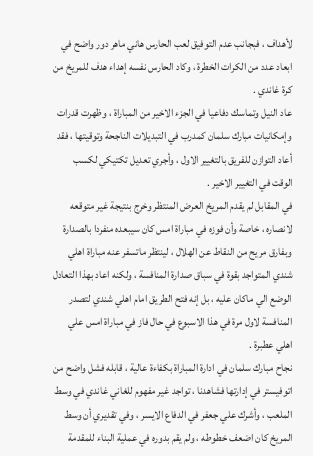لأهداف ، فبجانب عدم التوفيق لعب الحارس هاني ماهر دور واضح في ابعاد عدد من الكرات الخطرة ، وكاد الحارس نفسه إهداء هدف للمريخ من كرة غاندي .
عاد النيل وتماسك دفاعيا في الجزء الاخير من المباراة ، وظهرت قدرات وإمكانيات مبارك سلمان كمدرب في التبديلات الناجحة وتوقيتها ، فقد أعاد التوازن للفريق بالتغيير الاول ، وأجري تعديل تكتيكي لكسب الوقت في التغيير الاخير .
في المقابل لم يقدم المريخ العرض المنتظر وخرج بنتيجة غير متوقعه لانصاره ، خاصة وأن فوزه في مباراة امس كان سيبعده منفردا بالصدارة وبفارق مريح من النقاط عن الهلال ، لينتظر ماتسفر عنه مباراة اهلي شندي المتواجد بقوة في سباق صدارة المنافسة ، ولكنه اعاد بهذا التعادل الوضع الي ماكان عليه ، بل إنه فتح الطريق امام اهلي شندي لتصدر المنافسة لاول مرة في هذا الاسبوع في حال فاز في مباراة امس علي اهلي عطبرة .
نجاح مبارك سلمان في ادارة المباراة بكفاءة عالية ، قابله فشل واضح من اتوفيستر في إدارتها فشاهدنا ، تواجد غير مفهوم للغاني غاندي في وسط الملعب ، وأشرك علي جعفر في الدفاع الايسر ، وفي تقديري أن وسط المريخ كان اضعف خطوطه ، ولم يقم بدوره في عملية البناء للمقدمة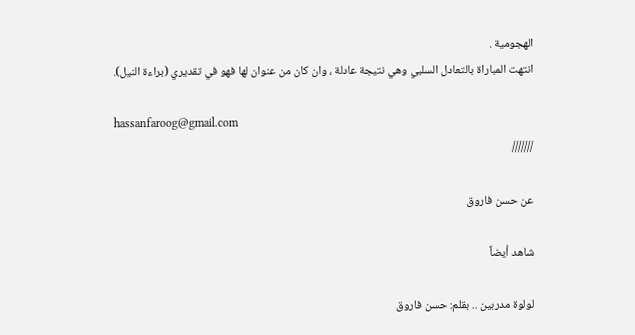الهجومية .
انتهت المباراة بالتعادل السلبي وهي نتيجة عادلة ، وان كان من عنوان لها فهو في تقديري (براءة النيل).

hassanfaroog@gmail.com
///////

عن حسن فاروق

شاهد أيضاً

لولوة مدربين .. بقلم: حسن فاروق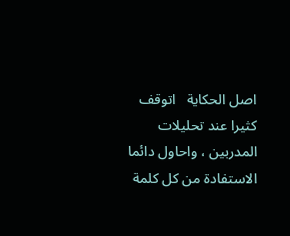اصل الحكاية   اتوقف كثيرا عند تحليلات المدربين ، واحاول دائما الاستفادة من كل كلمة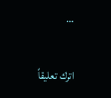…

اترك تعليقاً